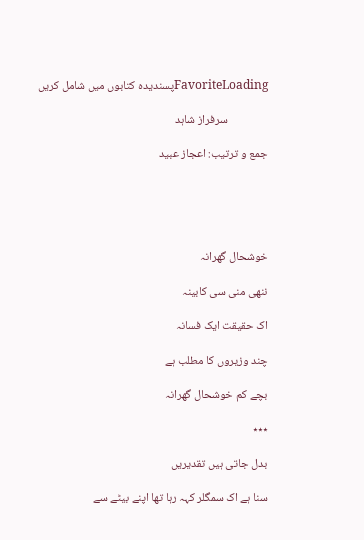FavoriteLoadingپسندیدہ کتابوں میں شامل کریں

               سرفراز شاہد

جمع و ترتیب: اعجاز عبید





خوشحال گھرانہ

ننھی منی سی کابینہ

اک حقیقت ایک فسانہ

چند وزیروں کا مطلب ہے

بچے کم خوشحال گھرانہ

٭٭٭

بدل جاتی ہیں تقدیریں

سنا ہے اک سمگلر کہہ رہا تھا اپنے بیٹے سے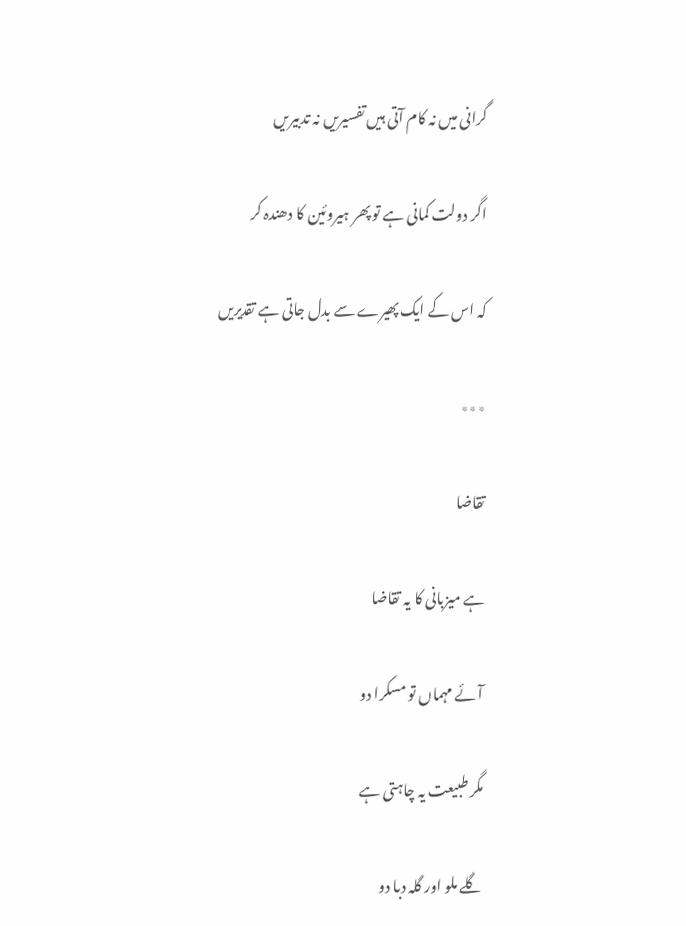گرانی میں نہ کام آتی ہیں تفسیریں نہ تدبیریں

اگر دولت کمانی ہے تو پھر ہیروئین کا دھندہ کر

کہ اس کے ایک پھیرے سے بدل جاتی ہے تقدیریں

٭٭٭

تقاضا

ہے میزبانی کا یہ تقاضا

آئے مہماں تو مسکرا دو

مگر طبیعت یہ چاہتی ہے

گلے ملو اور گلہ دبا دو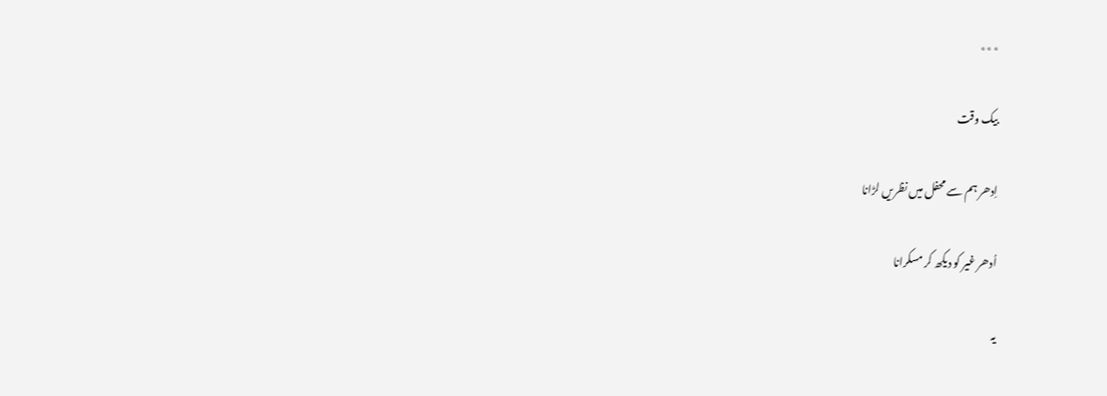٭٭٭

بیک وقت

اِدھر ہم سے محفل میں نظریں لڑانا

اُدھر غیر کو دیکھ کر مسکرانا

یہ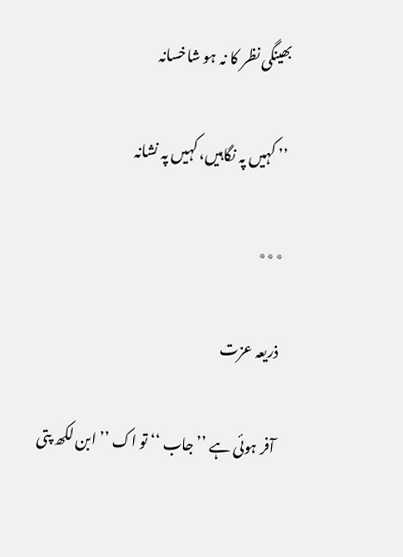بھینگی نظر کا نہ ہو شاخسانہ

’’ کہیں پہ نگاہیں، کہیں پہ نشانہ

٭٭٭

ذریعہ عزت

آفر ہوئی ہے ’’ جاب ‘‘ تو اک ’’ ابن لکھ پتی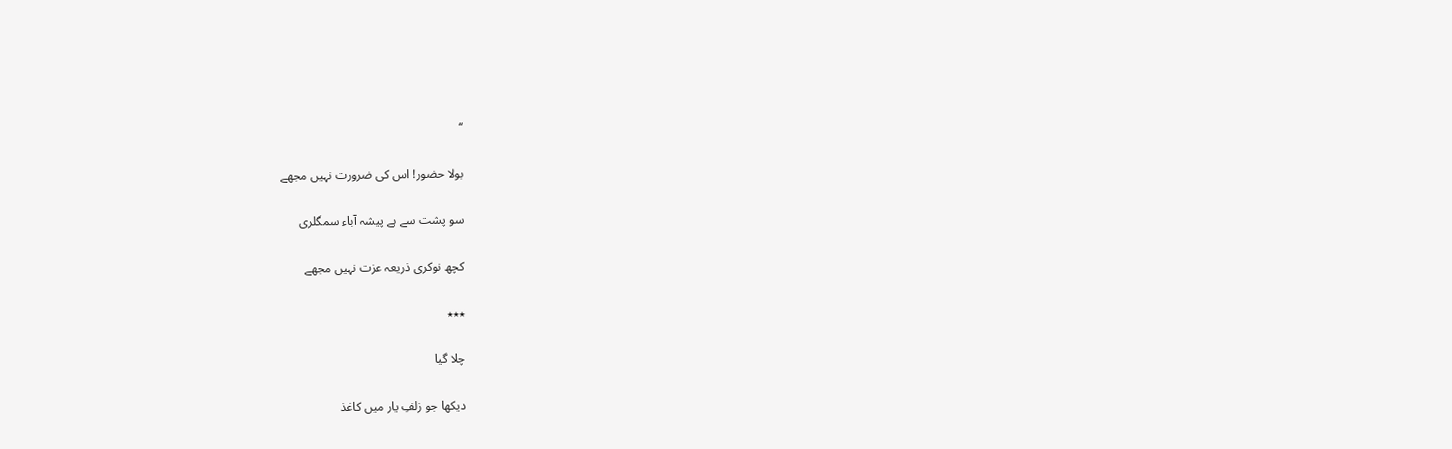‘‘

بولا حضور! اس کی ضرورت نہیں مجھے

سو پشت سے ہے پیشہ آباء سمگلری

کچھ نوکری ذریعہ عزت نہیں مجھے

٭٭٭

چلا گیا

دیکھا جو زلفِ یار میں کاغذ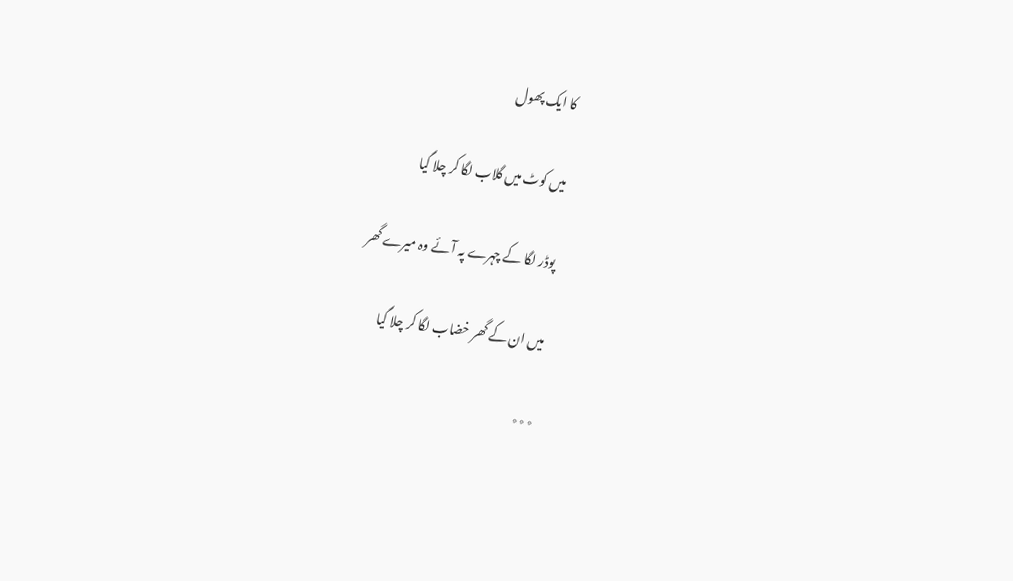کا ایک پھول

میں کوٹ میں گلاب لگا کر چلا گیا

پوڈر لگا کے چہرے پہ آئے وہ میرے گھر

میں ان کے گھر خضاب لگا کر چلا گیا

٭٭٭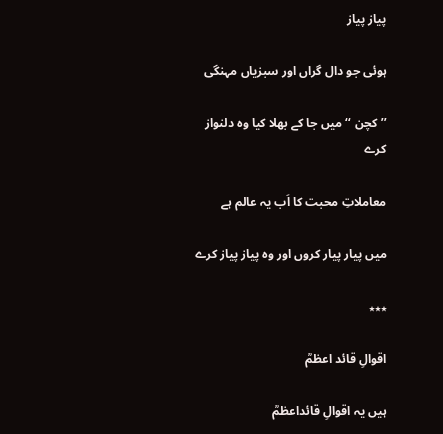پیاز پیاز

ہوئی جو دال گراں اور سبزیاں مہنگی

’’ کچن ‘‘ میں جا کے بھلا کیا وہ دلنواز کرے

معاملاتِ محبت کا اَب یہ عالم ہے

میں پیار پیار کروں اور وہ پیاز پیاز کرے

٭٭٭

اقوالِ قائد اعظمؒ

ہیں یہ اقوالِ قائداعظمؒ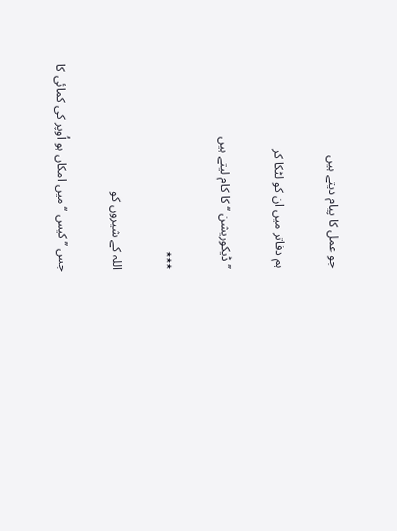جو عمل کا پیام دیتے ہیں

ہم دفاتر میں ان کو لٹکا کر

’’ ڈیکوریشن ‘‘ کا کام لیتے ہیں

٭٭٭

اللہ کے شیروں کو

جس ’’ کیس ‘‘ میں امکاں ہو اُوپر کی کمائی کا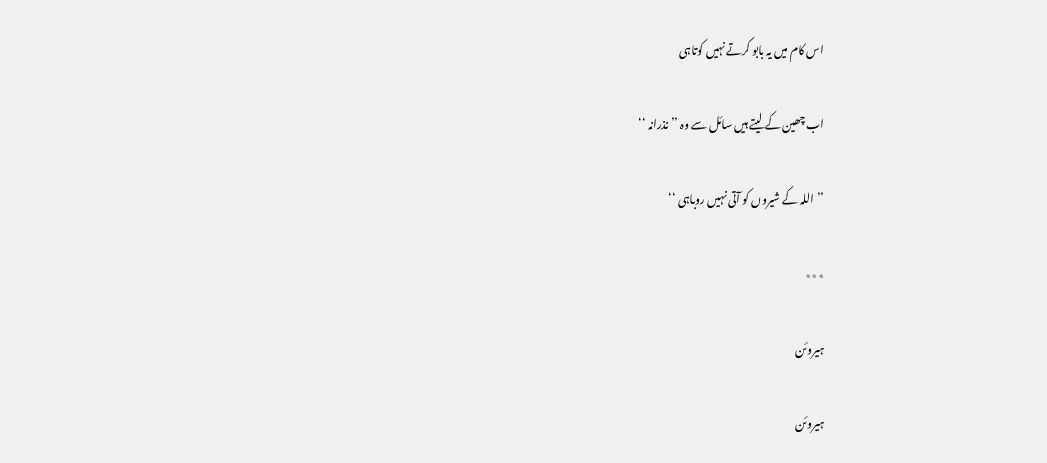اس کام میں یہ بابو کرتے نہیں کوتاہی

اب چھین کے لیتے ہیں سائل سے وہ ’’ نذرانہ ‘‘

’’ اللہ کے شیروں کو آتی نہیں روباہی ‘‘

٭٭٭

ہیروئن

ہیروئن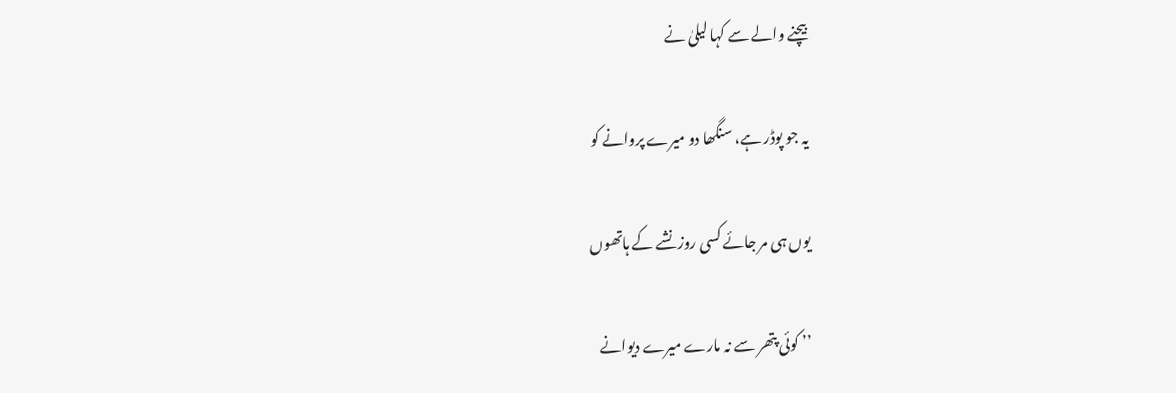بیچنے والے سے کہا لیلیٰ نے

یہ جو پوڈر ہے، سنگھا دو میرے پروانے کو

یوں ہی مر جائے کسی روز نشے کے ہاتھوں

’’ کوئی پتھر سے نہ مارے میرے دیوانے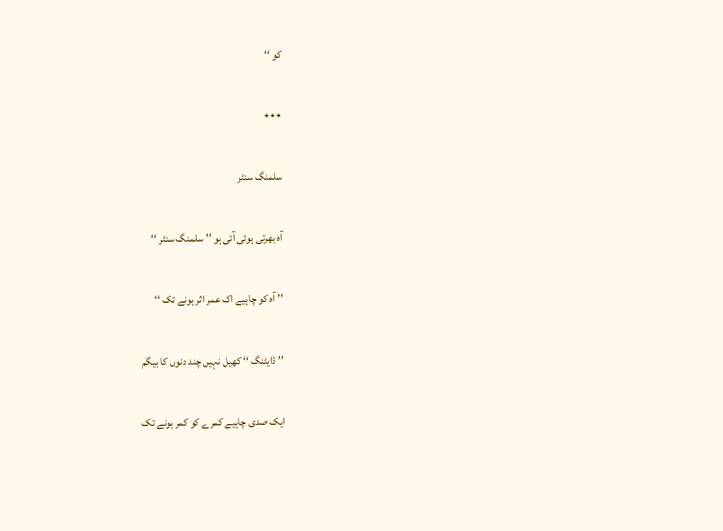کو ‘‘

٭٭٭

سلمنگ سنٹر

آہ بھرتی ہوئی آئی ہو ’’ سلمنگ سنٹر ‘‘

’’ آہ کو چاہیے اک عمر اثر ہونے تک ‘‘

’’ ڈایٹنگ ‘‘ کھیل نہیں چند دنوں کا بیگم

ایک صدی چاہیے کمرے کو کمر ہونے تک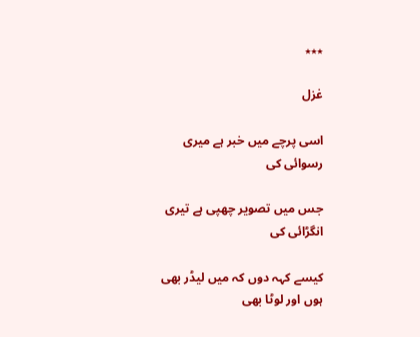٭٭٭

غزل

اسی پرچے میں خبر ہے میری رسوائی کی

جس میں تصویر چھپی ہے تیری انگڑائی کی

کیسے کہہ دوں کہ میں لیڈر بھی ہوں اور لوٹا بھی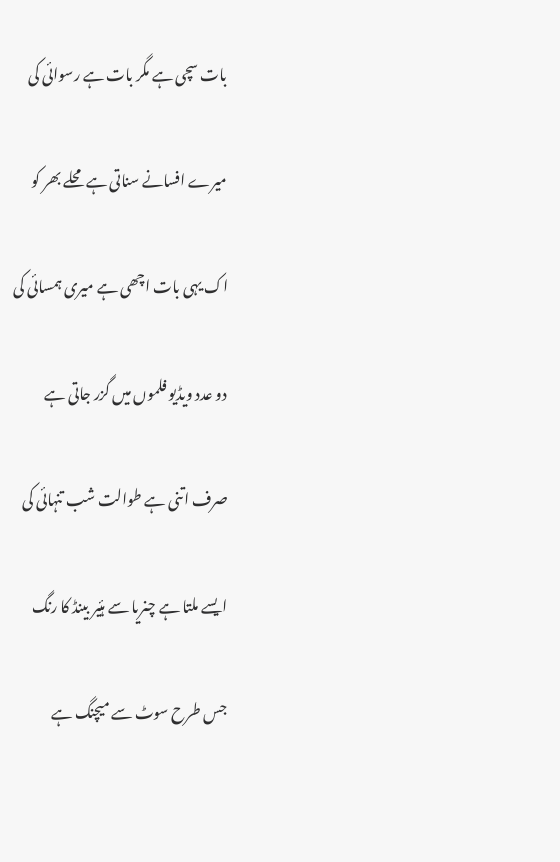بات سچی ہے مگر بات ہے رسوائی کی

میرے افسانے سناتی ہے محلے بھر کو

اک یہی بات اچھی ہے میری ہمسائی کی

دو عدد ویڈیو فلموں میں گزر جاتی ہے

صرف اتنی ہے طوالت شب تنہائی کی

ایسے ملتا ہے چنریا سے ہئیر بینڈ کا رنگ

جس طرح سوٹ سے میچنگ ہے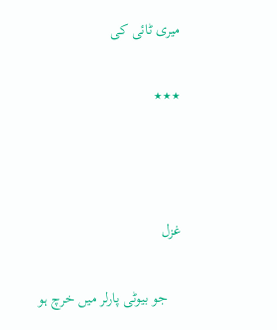میری ٹائی کی

٭٭٭



غزل

    جو بیوٹی پارلر میں خرچ ہو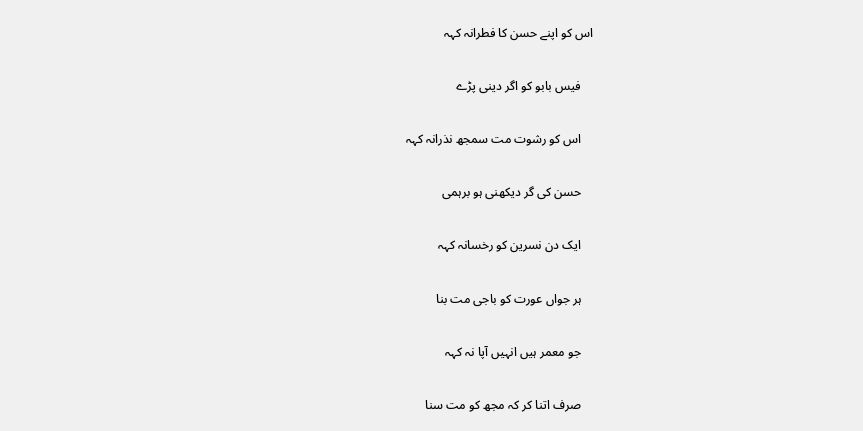اس کو اپنے حسن کا فطرانہ کہہ

    فیس بابو کو اگر دینی پڑے

    اس کو رشوت مت سمجھ نذرانہ کہہ

    حسن کی گر دیکھنی ہو برہمی

    ایک دن نسرین کو رخسانہ کہہ

    ہر جواں عورت کو باجی مت بنا

    جو معمر ہیں انہیں آپا نہ کہہ

    صرف اتنا کر کہ مجھ کو مت سنا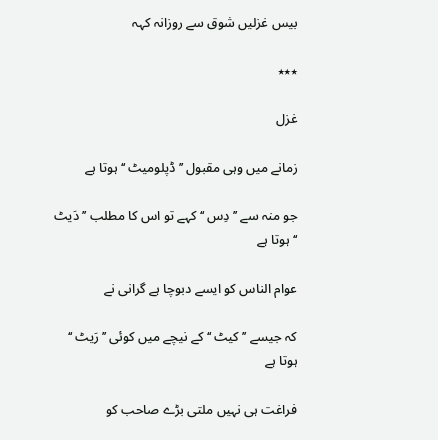بیس غزلیں شوق سے روزانہ کہہ

٭٭٭

غزل

زمانے میں وہی مقبول ’’ ڈپلومیٹ ‘‘ ہوتا ہے

جو منہ سے ’’ دِس ‘‘ کہے تو اس کا مطلب ’’ دَیٹ ‘‘ ہوتا ہے

عوام الناس کو ایسے دبوچا ہے گرانی نے

کہ جیسے ’’ کیٹ ‘‘ کے نیچے میں کوئی ’’ رَیٹ ‘‘ ہوتا ہے

فراغت ہی نہیں ملتی بڑے صاحب کو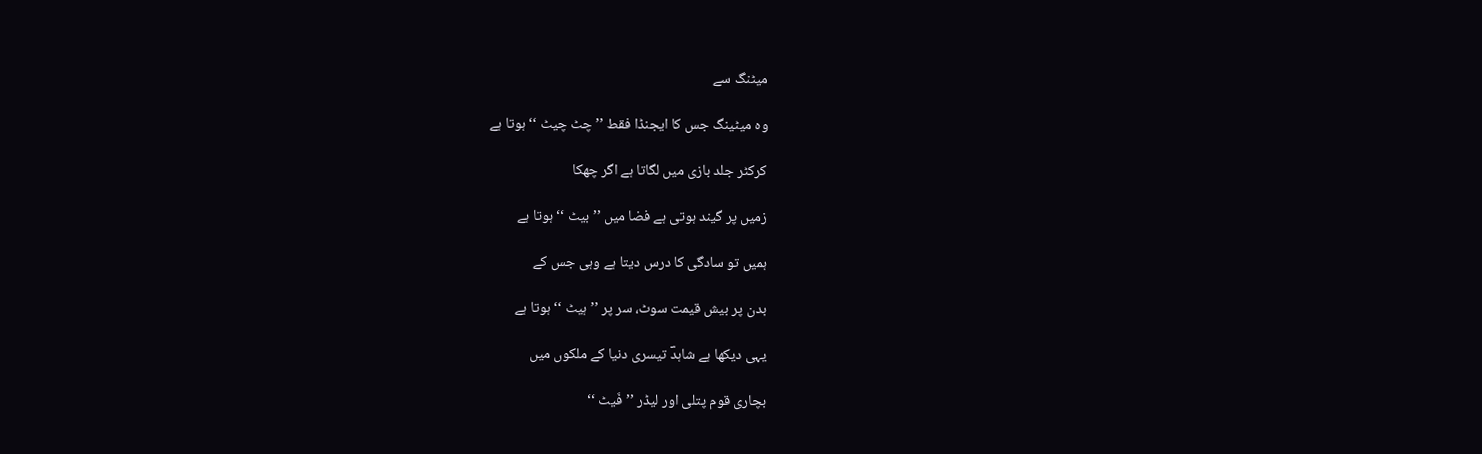میٹنگ سے

وہ میٹینگ جس کا ایجنڈا فقط ’’ چٹ چیٹ ‘‘ ہوتا ہے

کرکٹر جلد بازی میں لگاتا ہے اگر چھکا

زمیں پر گیند ہوتی ہے فضا میں ’’ بیٹ ‘‘ ہوتا ہے

ہمیں تو سادگی کا درس دیتا ہے وہی جس کے

بدن پر بیش قیمت سوٹ، سر پر ’’ ہیٹ ‘‘ ہوتا ہے

یہی دیکھا ہے شاہدؔ تیسری دنیا کے ملکوں میں

بچاری قوم پتلی اور لیڈر ’’ فَیٹ ‘‘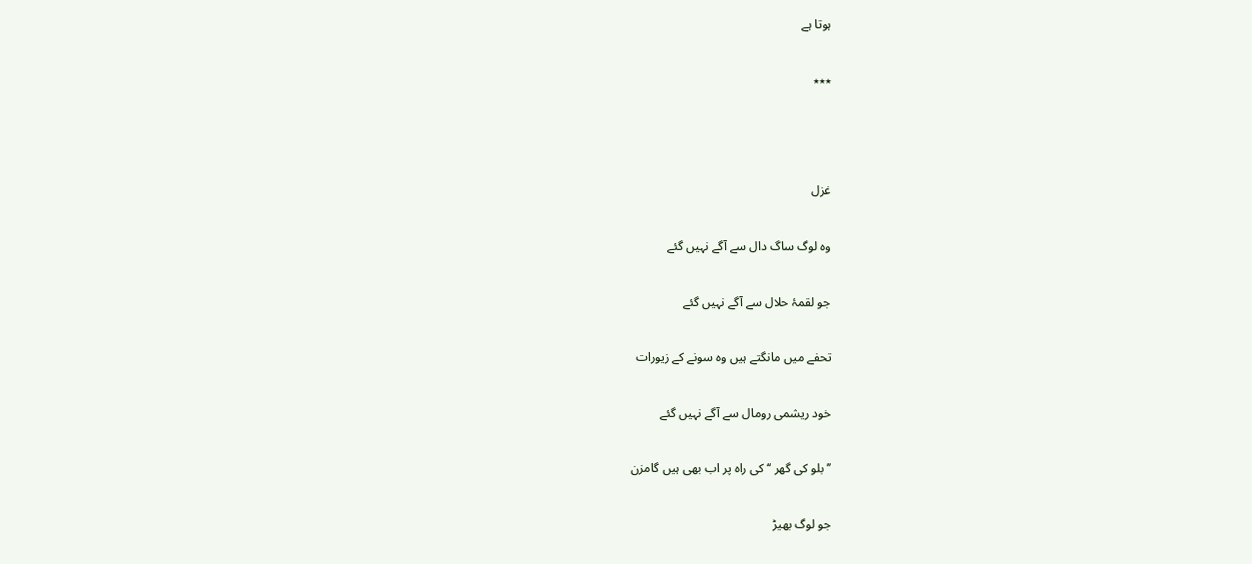ہوتا ہے

٭٭٭



غزل

وہ لوگ ساگ دال سے آگے نہیں گئے

جو لقمۂ حلال سے آگے نہیں گئے

تحفے میں مانگتے ہیں وہ سونے کے زیورات

خود ریشمی رومال سے آگے نہیں گئے

’’ بلو کی گھر ‘‘ کی راہ پر اب بھی ہیں گامزن

جو لوگ بھیڑ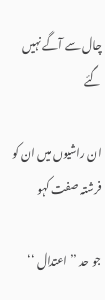چال سے آگے نہیں گئے

ان راشیوں میں ان کو فرشتہ صفت کہو

جو حد ’’ اعتدال ‘‘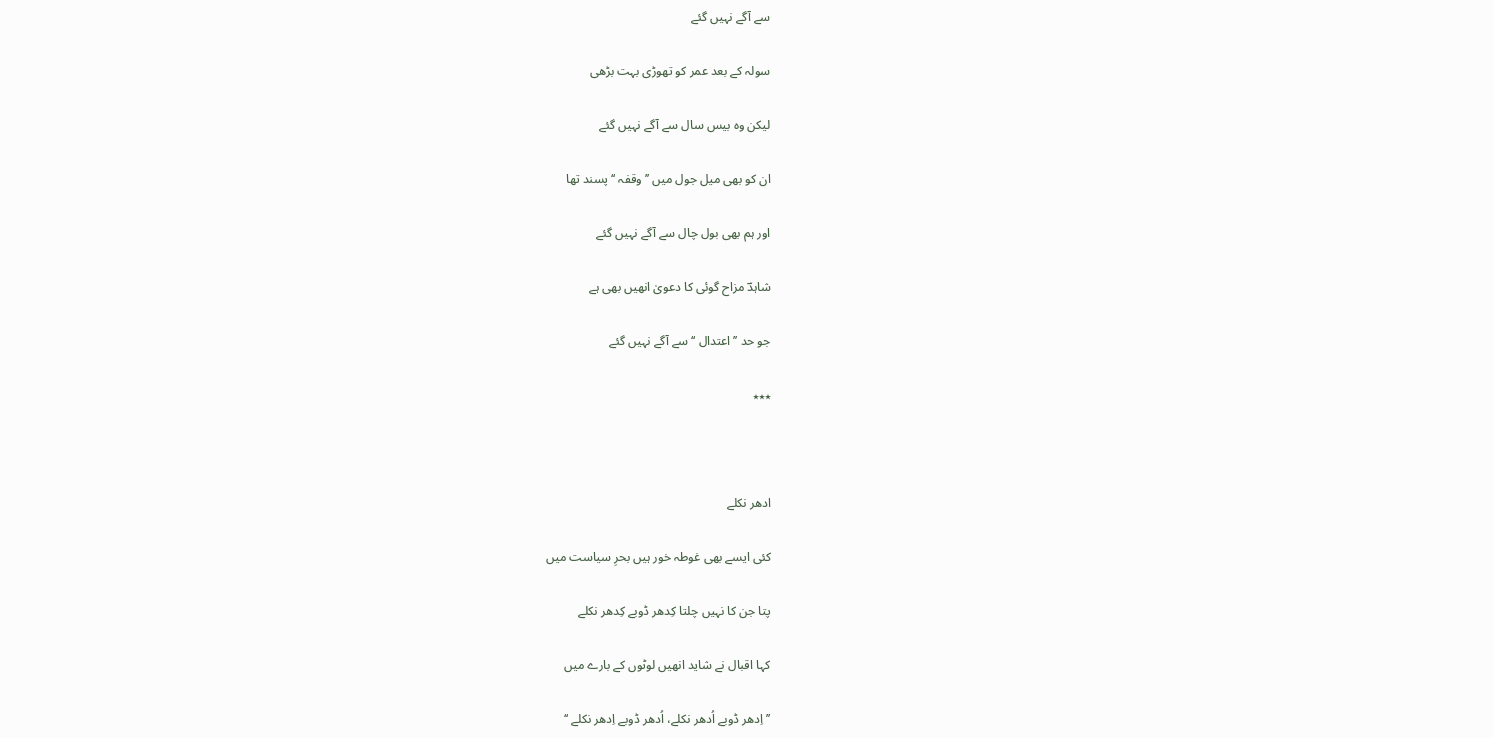سے آگے نہیں گئے

سولہ کے بعد عمر کو تھوڑی بہت بڑھی

لیکن وہ بیس سال سے آگے نہیں گئے

ان کو بھی میل جول میں ’’ وقفہ ‘‘ پسند تھا

اور ہم بھی بول چال سے آگے نہیں گئے

شاہدؔ مزاح گوئی کا دعویٰ انھیں بھی ہے

جو حد ’’ اعتدال ‘‘ سے آگے نہیں گئے

٭٭٭



ادھر نکلے

کئی ایسے بھی غوطہ خور ہیں بحرِ سیاست میں

پتا جن کا نہیں چلتا کِدھر ڈوبے کِدھر نکلے

کہا اقبال نے شاید انھیں لوٹوں کے بارے میں

’’ اِدھر ڈوبے اُدھر نکلے، اُدھر ڈوبے اِدھر نکلے ‘‘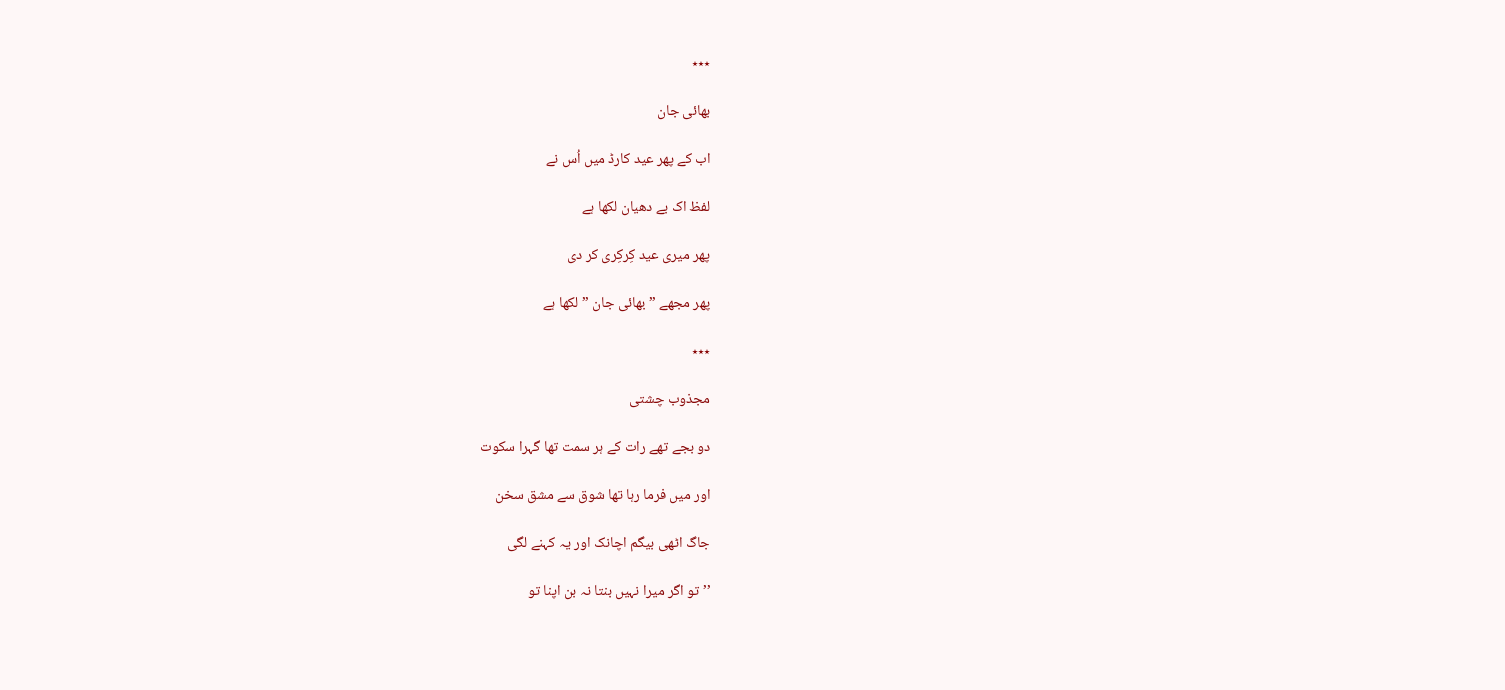٭٭٭

بھائی جان

اب کے پھر عید کارڈ میں اُس نے

لفظ اک بے دھیان لکھا ہے

پھر میری عید کِرکِری کر دی

پھر مجھے ” بھائی جان ” لکھا ہے

٭٭٭

مجذوب چشتی

دو بجے تھے رات کے ہر سمت تھا گہرا سکوت

اور میں فرما رہا تھا شوق سے مشق سخن

جاگ اٹھی بیگم اچانک اور یہ کہنے لگی

’’ تو اگر میرا نہیں بنتا نہ بن اپنا تو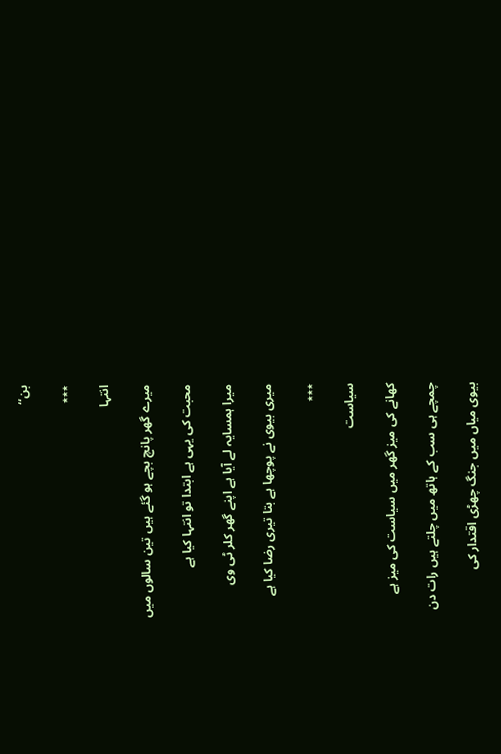بن‘‘

٭٭٭

انتہا

میرے گھر پانچ بچے ہو گئے ہیں تین سالوں میں

محبت کی یہی ہے ابتدا تو انتہا کیا ہے

میرا ہمسایہ لے آیا ہے اپنے گھر کلر ٹی وی

میری بیوی نے پوچھا ہے بتا تیری رضا کیا ہے

٭٭٭

سیاست

کھانے کی میز گھر میں سیاست کی میز ہے

چمچے ہی سب کے ہاتھ میں چلتے ہیں رات دن

بیوی میاں میں جنگ چھڑی اقتدار کی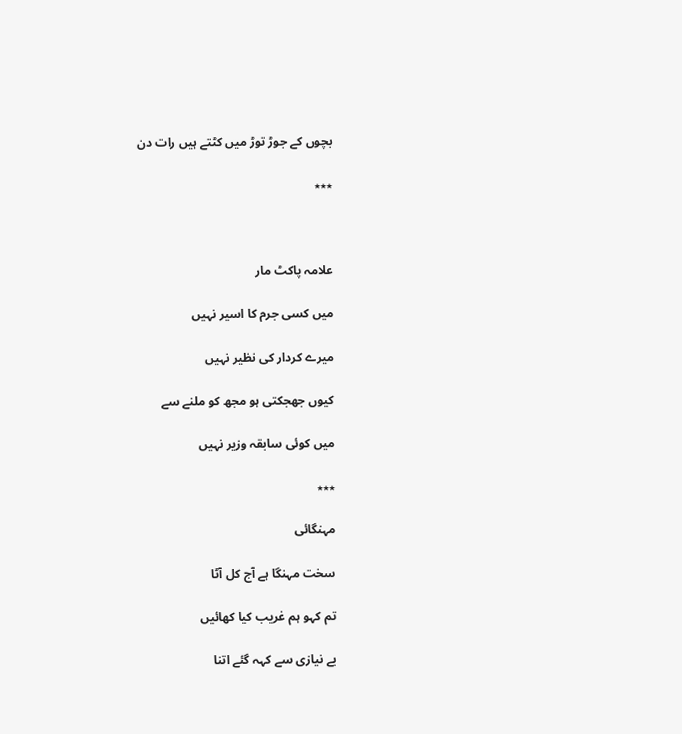بچوں کے جوڑ توڑ میں کٹتے ہیں رات دن

٭٭٭



علامہ پاکٹ مار

میں کسی جرم کا اسیر نہیں

میرے کردار کی نظیر نہیں

کیوں جھجکتی ہو مجھ کو ملنے سے

میں کوئی سابقہ وزیر نہیں

٭٭٭

مہنگائی

سخت مہنگا ہے آج کل آٹا

تم کہو ہم غریب کیا کھائیں

بے نیازی سے کہہ گئے اتنا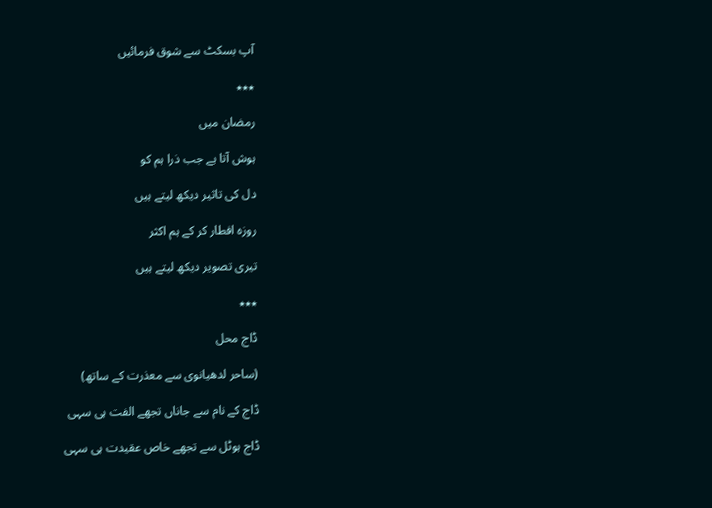آپ بسکٹ سے شوق فرمائیں

٭٭٭

رمضان میں

ہوش آتا ہے جب ذرا ہم کو

دل کی تاثیر دیکھ لیتے ہیں

روزہ افطار کر کے ہم اکثر

تیری تصویر دیکھ لیتے ہیں

٭٭٭

ڈاج محل

(ساحر لدھیانوی سے معذرت کے ساتھ)

ڈاج کے نام سے جاناں تجھے الفت ہی سہی

ڈاج ہوٹل سے تجھے خاص عقیدت ہی سہی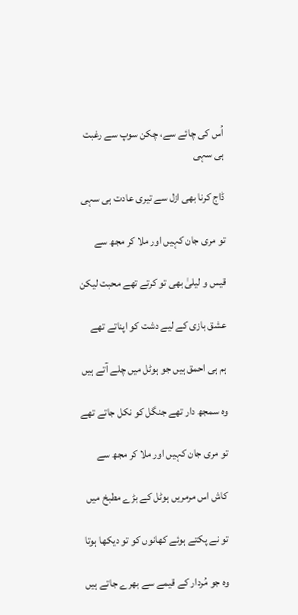اُس کی چائے سے، چکن سوپ سے رغبت ہی سہی

ڈاج کرنا بھی ازل سے تیری عادت ہی سہی

تو مری جان کہیں اور ملا کر مجھ سے

قیس و لیلیٰ بھی تو کرتے تھے محبت لیکن

عشق بازی کے لیے دشت کو اپناتے تھے

ہم ہی احمق ہیں جو ہوٹل میں چلے آتے ہیں

وہ سمجھ دار تھے جنگل کو نکل جاتے تھے

تو مری جان کہیں اور ملا کر مجھ سے

کاش اس مرمریں ہوٹل کے بڑے مطبخ میں

تو نے پکتے ہوئے کھانوں کو تو دیکھا ہوتا

وہ جو مُردار کے قیمے سے بھرے جاتے ہیں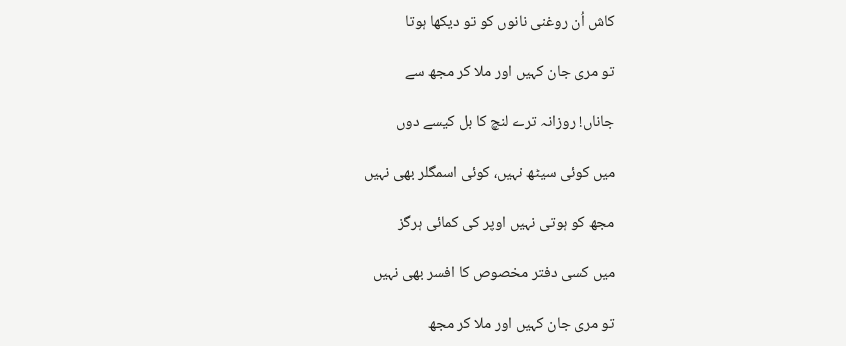کاش اُن روغنی نانوں کو تو دیکھا ہوتا

تو مری جان کہیں اور ملا کر مجھ سے

جاناں! روزانہ ترے لنچ کا بل کیسے دوں

میں کوئی سیٹھ نہیں، کوئی اسمگلر بھی نہیں

مجھ کو ہوتی نہیں اوپر کی کمائی ہرگز

میں کسی دفتر مخصوص کا افسر بھی نہیں

تو مری جان کہیں اور ملا کر مجھ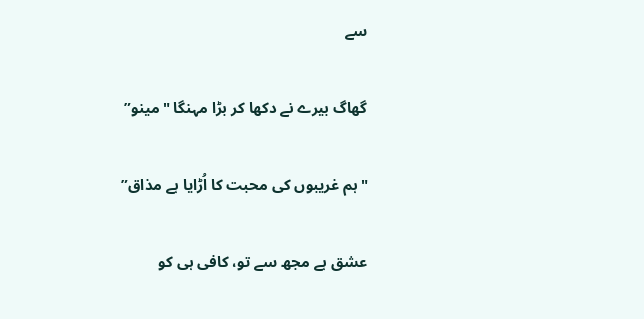سے

گھاگ بیرے نے دکھا کر بڑا مہنگا "مینو”

"ہم غریبوں کی محبت کا اُڑایا ہے مذاق”

عشق ہے مجھ سے تو، کافی ہی کو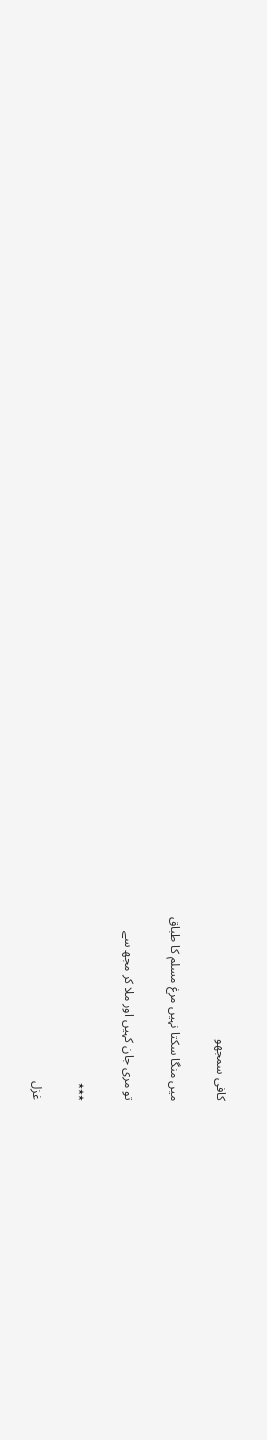کافی سمجھو

میں منگا سکتا نہیں مرغ مسلم کا طباق

تو مری جان کہیں اور ملا کر مجھ سے

٭٭٭

غزل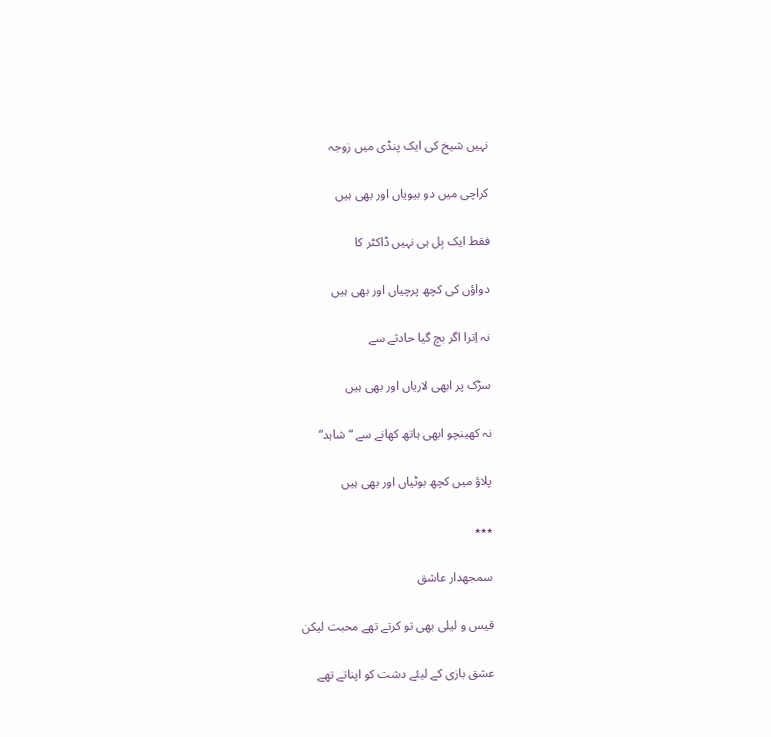نہیں شیخ کی ایک پنڈی میں زوجہ

کراچی میں دو بیویاں اور بھی ہیں

فقط ایک بِل ہی نہیں ڈاکٹر کا

دواؤں کی کچھ پرچیاں اور بھی ہیں

نہ اِترا اگر بچ گیا حادثے سے

سڑک پر ابھی لاریاں اور بھی ہیں

نہ کھینچو ابھی ہاتھ کھانے سے “شاہد“

پلاؤ میں کچھ بوٹیاں اور بھی ہیں

٭٭٭

سمجھدار عاشق

قیس و لیلی بھی تو کرتے تھے محبت لیکن

عشق بازی کے لیئے دشت کو اپناتے تھے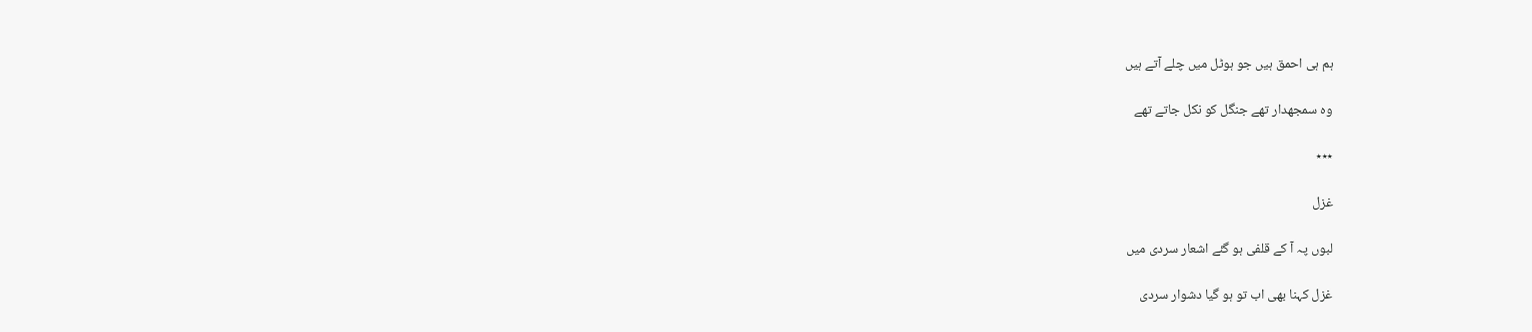ہم ہی احمق ہیں جو ہوٹل میں چلے آتے ہیں

وہ سمجھدار تھے جنگل کو نکل جاتے تھے

٭٭٭

غزل

لبوں پہ آ کے قلفی ہو گئے اشعار سردی میں

غزل کہنا بھی اب تو ہو گیا دشوار سردی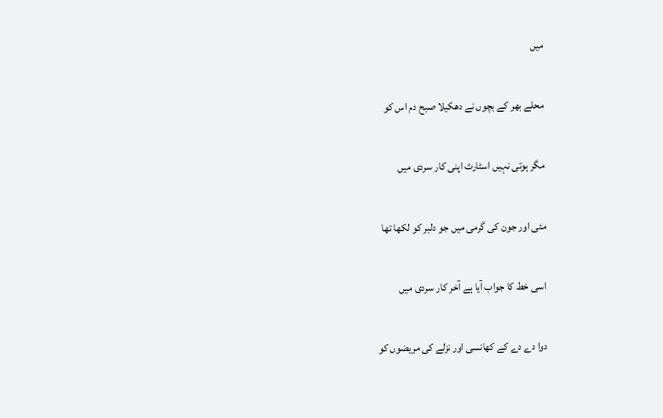میں

محلے بھر کے بچوں نے دھکیلا صبح دم اس کو

مگر ہوتی نہیں اسٹارٹ اپنی کار سردی میں

مئی اور جون کی گرمی میں جو دلبر کو لکھا تھا

اسی خط کا جواب آیا ہے آخر کار سردی میں

دوا دے دے کے کھانسی اور نزلے کی مریضوں کو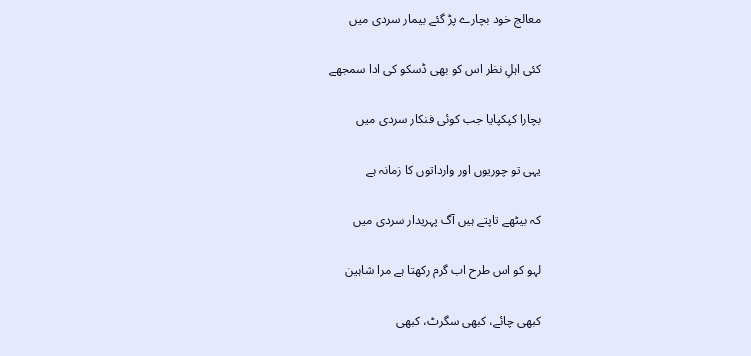معالج خود بچارے پڑ گئے بیمار سردی میں

کئی اہلِ نظر اس کو بھی ڈسکو کی ادا سمجھے

بچارا کپکپایا جب کوئی فنکار سردی میں

یہی تو چوریوں اور وارداتوں کا زمانہ ہے

کہ بیٹھے تاپتے ہیں آگ پہریدار سردی میں

لہو کو اس طرح اب گرم رکھتا ہے مرا شاہین

کبھی چائے، کبھی سگرٹ، کبھی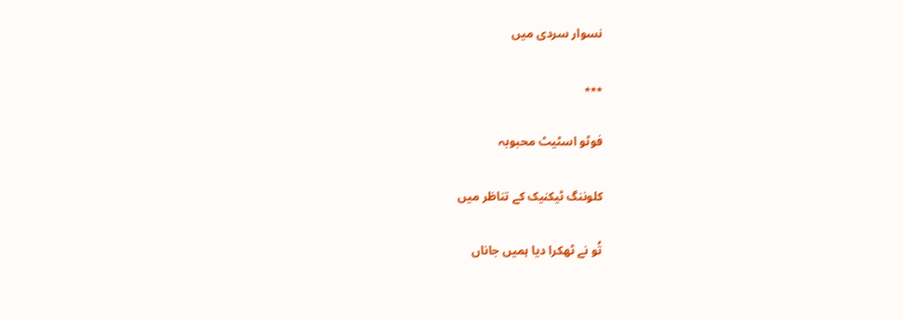نسوار سردی میں

٭٭٭

فوٹو اسٹیٹ محبوبہ

کلوننگ ٹیکنیک کے تناظر میں

تُو نے ٹھکرا دیا ہمیں جاناں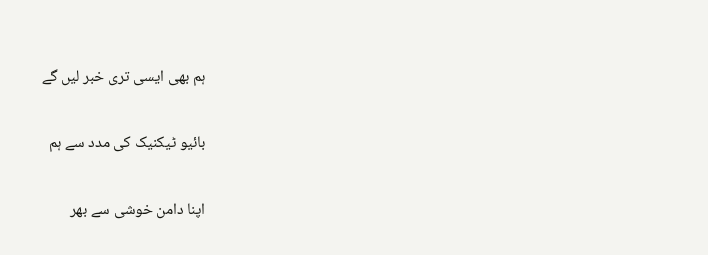ہم بھی ایسی تری خبر لیں گے

بائیو ٹیکنیک کی مدد سے ہم

اپنا دامن خوشی سے بھر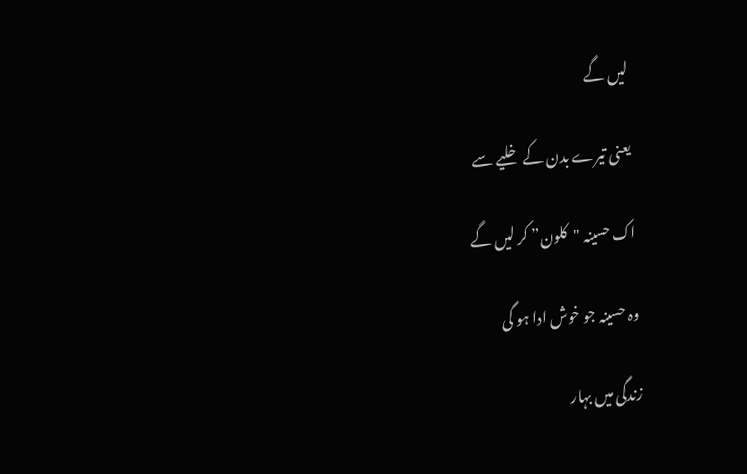لیں گے

یعنی تیرے بدن کے خلیے سے

اک حسینہ "کلون” کر لیں گے

وہ حسینہ جو خوش ادا ہو گی

زندگی میں بہار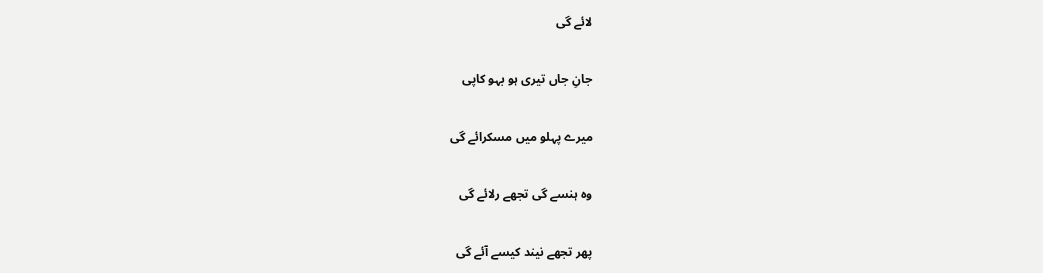لائے گی

جانِ جاں تیری ہو بہو کاپی

میرے پہلو میں مسکرائے گی

وہ ہنسے گی تجھے رلائے گی

پھر تجھے نیند کیسے آئے گی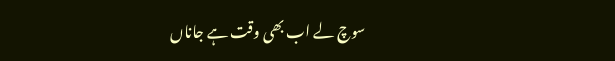سوچ لے اب بھی وقت ہے جاناں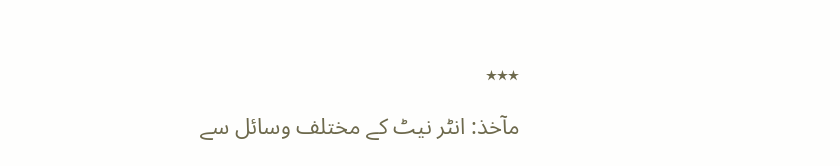٭٭٭

مآخذ: انٹر نیٹ کے مختلف وسائل سے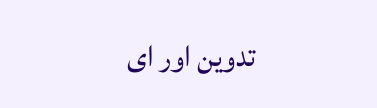تدوین اور ای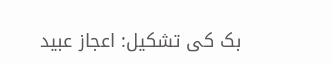بک کی تشکیل: اعجاز عبید